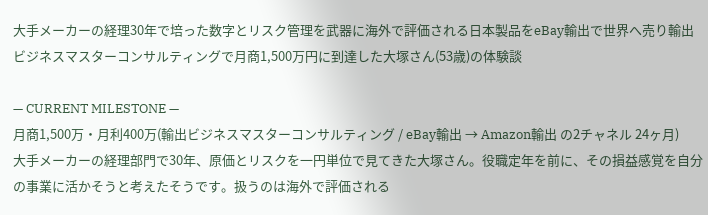大手メーカーの経理30年で培った数字とリスク管理を武器に海外で評価される日本製品をeBay輸出で世界へ売り輸出ビジネスマスターコンサルティングで月商1,500万円に到達した大塚さん(53歳)の体験談

— CURRENT MILESTONE —
月商1,500万・月利400万(輸出ビジネスマスターコンサルティング / eBay輸出 → Amazon輸出 の2チャネル 24ヶ月)
大手メーカーの経理部門で30年、原価とリスクを一円単位で見てきた大塚さん。役職定年を前に、その損益感覚を自分の事業に活かそうと考えたそうです。扱うのは海外で評価される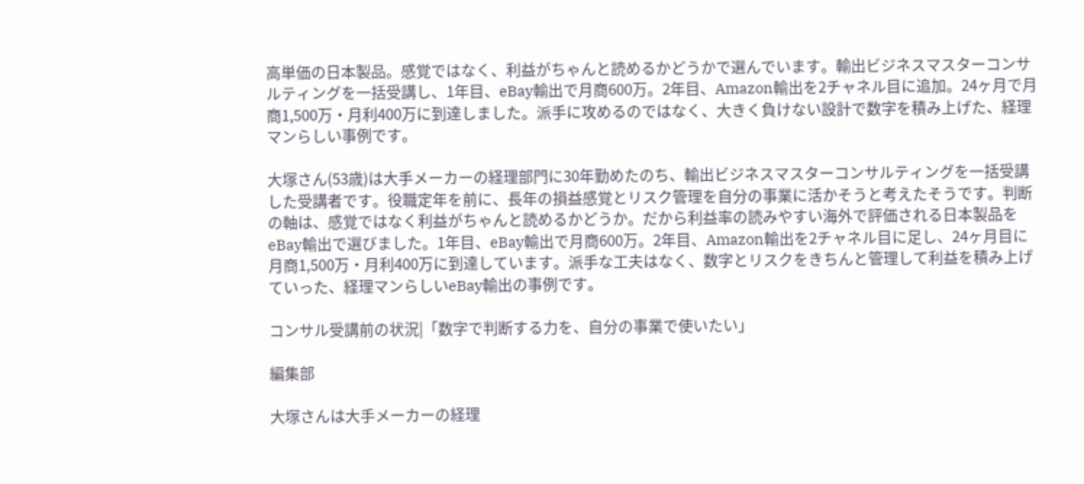高単価の日本製品。感覚ではなく、利益がちゃんと読めるかどうかで選んでいます。輸出ビジネスマスターコンサルティングを一括受講し、1年目、eBay輸出で月商600万。2年目、Amazon輸出を2チャネル目に追加。24ヶ月で月商1,500万・月利400万に到達しました。派手に攻めるのではなく、大きく負けない設計で数字を積み上げた、経理マンらしい事例です。

大塚さん(53歳)は大手メーカーの経理部門に30年勤めたのち、輸出ビジネスマスターコンサルティングを一括受講した受講者です。役職定年を前に、長年の損益感覚とリスク管理を自分の事業に活かそうと考えたそうです。判断の軸は、感覚ではなく利益がちゃんと読めるかどうか。だから利益率の読みやすい海外で評価される日本製品をeBay輸出で選びました。1年目、eBay輸出で月商600万。2年目、Amazon輸出を2チャネル目に足し、24ヶ月目に月商1,500万・月利400万に到達しています。派手な工夫はなく、数字とリスクをきちんと管理して利益を積み上げていった、経理マンらしいeBay輸出の事例です。

コンサル受講前の状況|「数字で判断する力を、自分の事業で使いたい」

編集部

大塚さんは大手メーカーの経理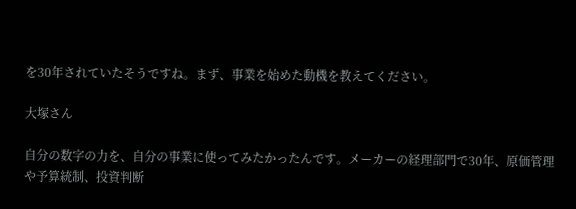を30年されていたそうですね。まず、事業を始めた動機を教えてください。

大塚さん

自分の数字の力を、自分の事業に使ってみたかったんです。メーカーの経理部門で30年、原価管理や予算統制、投資判断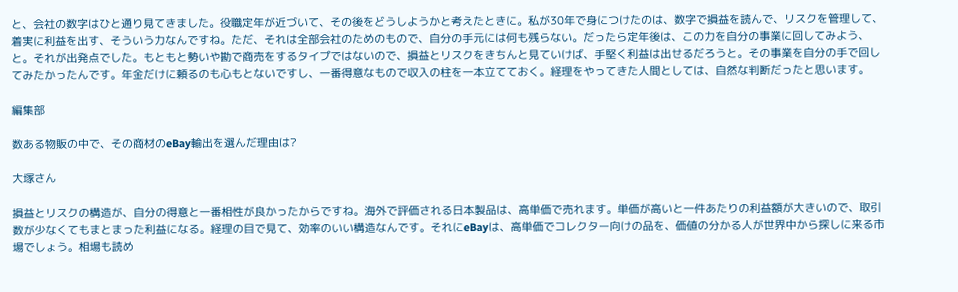と、会社の数字はひと通り見てきました。役職定年が近づいて、その後をどうしようかと考えたときに。私が30年で身につけたのは、数字で損益を読んで、リスクを管理して、着実に利益を出す、そういう力なんですね。ただ、それは全部会社のためのもので、自分の手元には何も残らない。だったら定年後は、この力を自分の事業に回してみよう、と。それが出発点でした。もともと勢いや勘で商売をするタイプではないので、損益とリスクをきちんと見ていけば、手堅く利益は出せるだろうと。その事業を自分の手で回してみたかったんです。年金だけに頼るのも心もとないですし、一番得意なもので収入の柱を一本立てておく。経理をやってきた人間としては、自然な判断だったと思います。

編集部

数ある物販の中で、その商材のeBay輸出を選んだ理由は?

大塚さん

損益とリスクの構造が、自分の得意と一番相性が良かったからですね。海外で評価される日本製品は、高単価で売れます。単価が高いと一件あたりの利益額が大きいので、取引数が少なくてもまとまった利益になる。経理の目で見て、効率のいい構造なんです。それにeBayは、高単価でコレクター向けの品を、価値の分かる人が世界中から探しに来る市場でしょう。相場も読め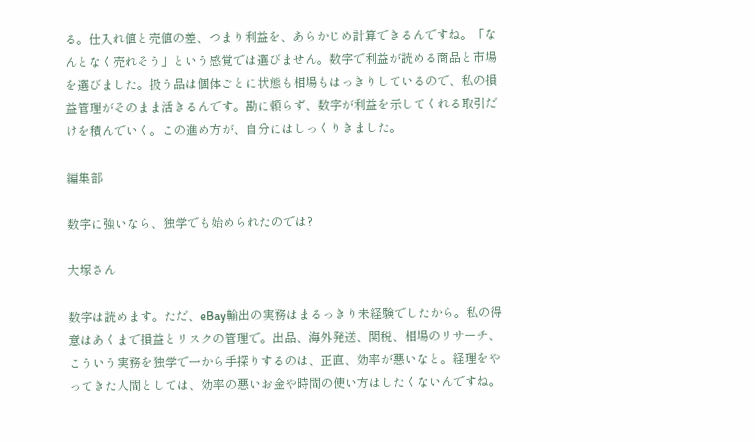る。仕入れ値と売値の差、つまり利益を、あらかじめ計算できるんですね。「なんとなく売れそう」という感覚では選びません。数字で利益が読める商品と市場を選びました。扱う品は個体ごとに状態も相場もはっきりしているので、私の損益管理がそのまま活きるんです。勘に頼らず、数字が利益を示してくれる取引だけを積んでいく。この進め方が、自分にはしっくりきました。

編集部

数字に強いなら、独学でも始められたのでは?

大塚さん

数字は読めます。ただ、eBay輸出の実務はまるっきり未経験でしたから。私の得意はあくまで損益とリスクの管理で。出品、海外発送、関税、相場のリサーチ、こういう実務を独学で一から手探りするのは、正直、効率が悪いなと。経理をやってきた人間としては、効率の悪いお金や時間の使い方はしたくないんですね。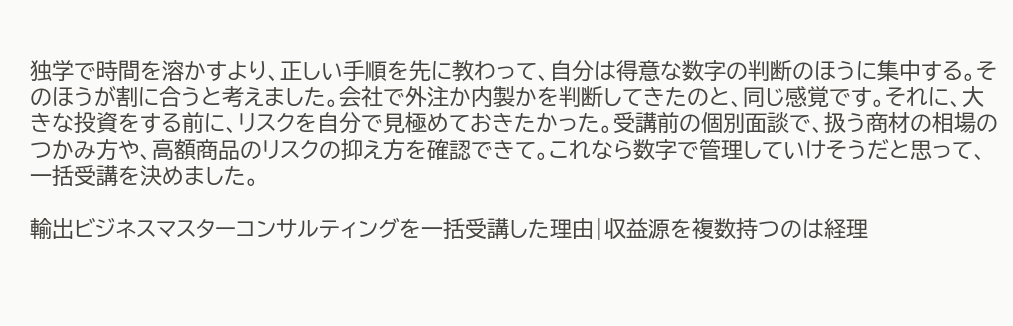独学で時間を溶かすより、正しい手順を先に教わって、自分は得意な数字の判断のほうに集中する。そのほうが割に合うと考えました。会社で外注か内製かを判断してきたのと、同じ感覚です。それに、大きな投資をする前に、リスクを自分で見極めておきたかった。受講前の個別面談で、扱う商材の相場のつかみ方や、高額商品のリスクの抑え方を確認できて。これなら数字で管理していけそうだと思って、一括受講を決めました。

輸出ビジネスマスターコンサルティングを一括受講した理由|収益源を複数持つのは経理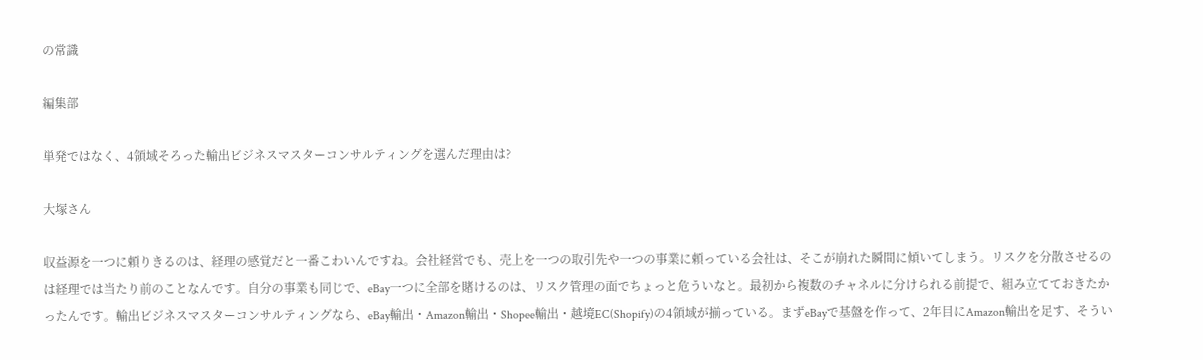の常識

編集部

単発ではなく、4領域そろった輸出ビジネスマスターコンサルティングを選んだ理由は?

大塚さん

収益源を一つに頼りきるのは、経理の感覚だと一番こわいんですね。会社経営でも、売上を一つの取引先や一つの事業に頼っている会社は、そこが崩れた瞬間に傾いてしまう。リスクを分散させるのは経理では当たり前のことなんです。自分の事業も同じで、eBay一つに全部を賭けるのは、リスク管理の面でちょっと危ういなと。最初から複数のチャネルに分けられる前提で、組み立てておきたかったんです。輸出ビジネスマスターコンサルティングなら、eBay輸出・Amazon輸出・Shopee輸出・越境EC(Shopify)の4領域が揃っている。まずeBayで基盤を作って、2年目にAmazon輸出を足す、そうい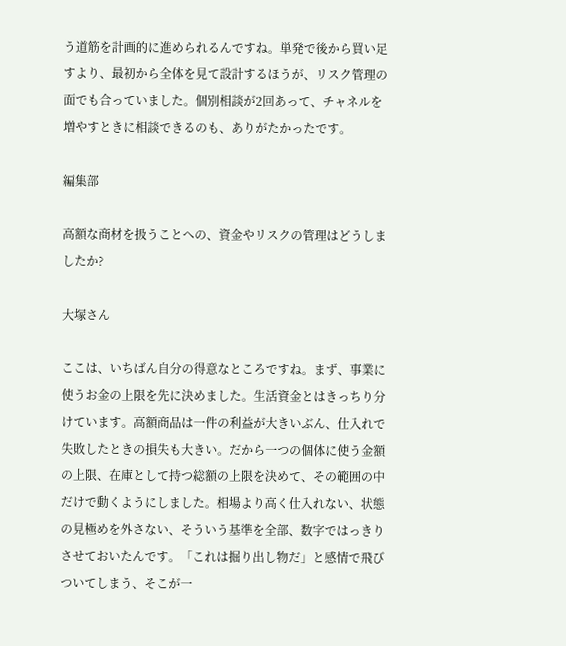う道筋を計画的に進められるんですね。単発で後から買い足すより、最初から全体を見て設計するほうが、リスク管理の面でも合っていました。個別相談が2回あって、チャネルを増やすときに相談できるのも、ありがたかったです。

編集部

高額な商材を扱うことへの、資金やリスクの管理はどうしましたか?

大塚さん

ここは、いちばん自分の得意なところですね。まず、事業に使うお金の上限を先に決めました。生活資金とはきっちり分けています。高額商品は一件の利益が大きいぶん、仕入れで失敗したときの損失も大きい。だから一つの個体に使う金額の上限、在庫として持つ総額の上限を決めて、その範囲の中だけで動くようにしました。相場より高く仕入れない、状態の見極めを外さない、そういう基準を全部、数字ではっきりさせておいたんです。「これは掘り出し物だ」と感情で飛びついてしまう、そこが一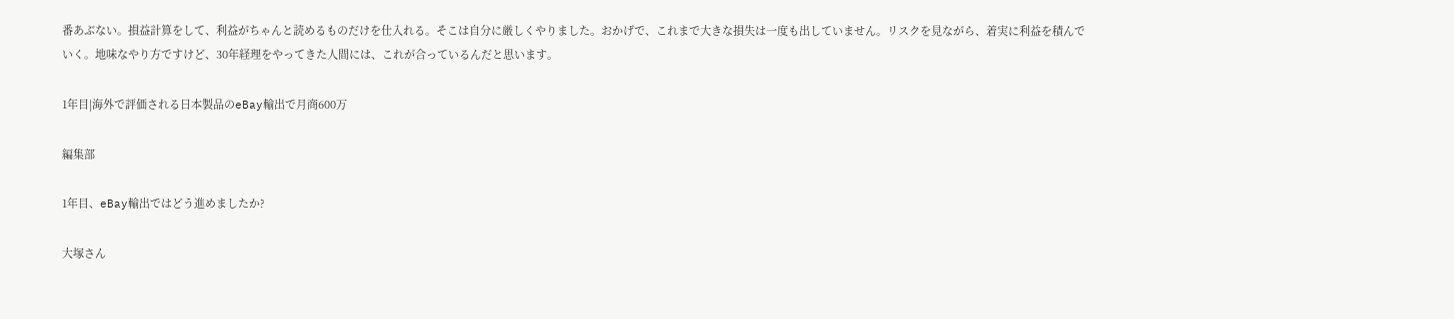番あぶない。損益計算をして、利益がちゃんと読めるものだけを仕入れる。そこは自分に厳しくやりました。おかげで、これまで大きな損失は一度も出していません。リスクを見ながら、着実に利益を積んでいく。地味なやり方ですけど、30年経理をやってきた人間には、これが合っているんだと思います。

1年目|海外で評価される日本製品のeBay輸出で月商600万

編集部

1年目、eBay輸出ではどう進めましたか?

大塚さん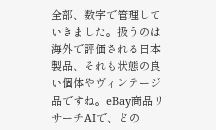全部、数字で管理していきました。扱うのは海外で評価される日本製品、それも状態の良い個体やヴィンテージ品ですね。eBay商品リサーチAIで、どの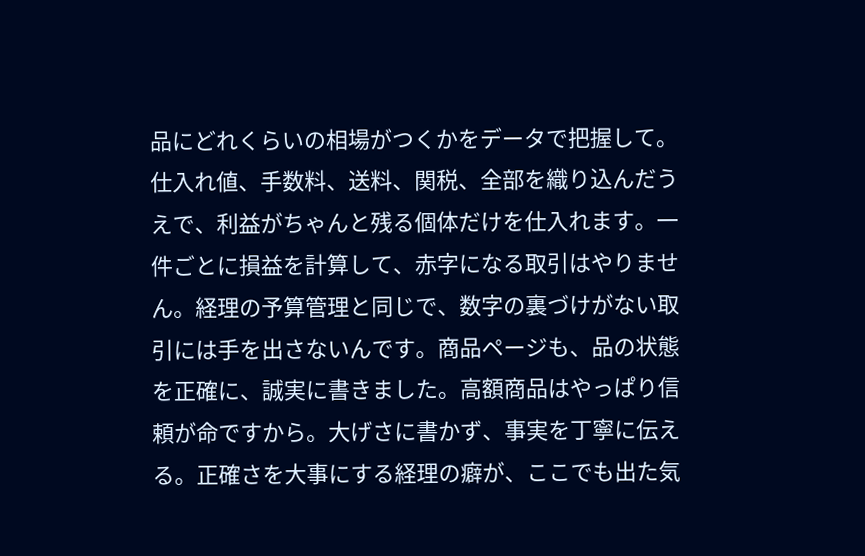品にどれくらいの相場がつくかをデータで把握して。仕入れ値、手数料、送料、関税、全部を織り込んだうえで、利益がちゃんと残る個体だけを仕入れます。一件ごとに損益を計算して、赤字になる取引はやりません。経理の予算管理と同じで、数字の裏づけがない取引には手を出さないんです。商品ページも、品の状態を正確に、誠実に書きました。高額商品はやっぱり信頼が命ですから。大げさに書かず、事実を丁寧に伝える。正確さを大事にする経理の癖が、ここでも出た気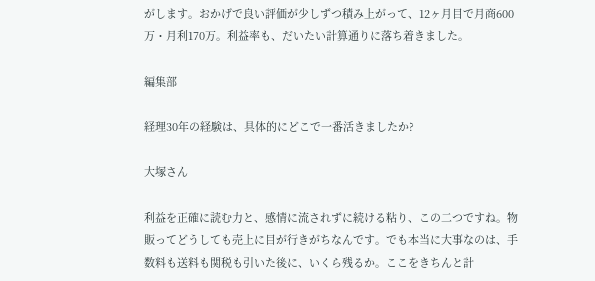がします。おかげで良い評価が少しずつ積み上がって、12ヶ月目で月商600万・月利170万。利益率も、だいたい計算通りに落ち着きました。

編集部

経理30年の経験は、具体的にどこで一番活きましたか?

大塚さん

利益を正確に読む力と、感情に流されずに続ける粘り、この二つですね。物販ってどうしても売上に目が行きがちなんです。でも本当に大事なのは、手数料も送料も関税も引いた後に、いくら残るか。ここをきちんと計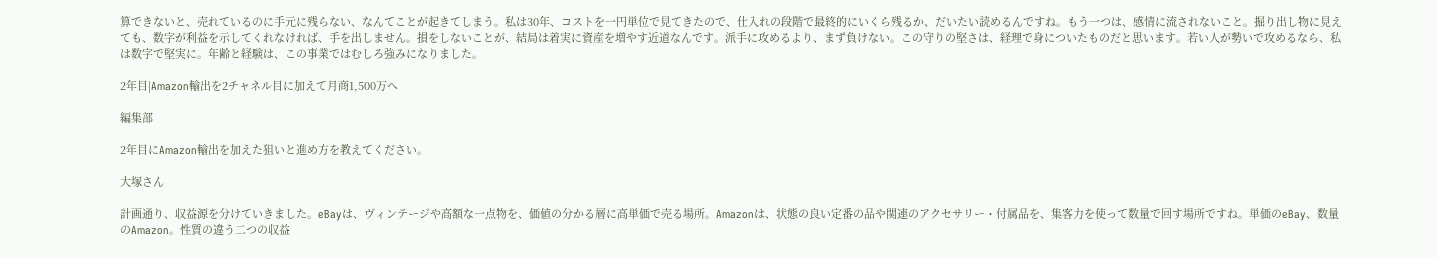算できないと、売れているのに手元に残らない、なんてことが起きてしまう。私は30年、コストを一円単位で見てきたので、仕入れの段階で最終的にいくら残るか、だいたい読めるんですね。もう一つは、感情に流されないこと。掘り出し物に見えても、数字が利益を示してくれなければ、手を出しません。損をしないことが、結局は着実に資産を増やす近道なんです。派手に攻めるより、まず負けない。この守りの堅さは、経理で身についたものだと思います。若い人が勢いで攻めるなら、私は数字で堅実に。年齢と経験は、この事業ではむしろ強みになりました。

2年目|Amazon輸出を2チャネル目に加えて月商1,500万へ

編集部

2年目にAmazon輸出を加えた狙いと進め方を教えてください。

大塚さん

計画通り、収益源を分けていきました。eBayは、ヴィンテージや高額な一点物を、価値の分かる層に高単価で売る場所。Amazonは、状態の良い定番の品や関連のアクセサリー・付属品を、集客力を使って数量で回す場所ですね。単価のeBay、数量のAmazon。性質の違う二つの収益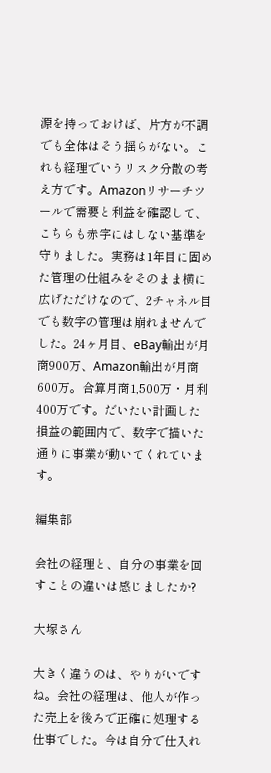源を持っておけば、片方が不調でも全体はそう揺らがない。これも経理でいうリスク分散の考え方です。Amazonリサーチツールで需要と利益を確認して、こちらも赤字にはしない基準を守りました。実務は1年目に固めた管理の仕組みをそのまま横に広げただけなので、2チャネル目でも数字の管理は崩れませんでした。24ヶ月目、eBay輸出が月商900万、Amazon輸出が月商600万。合算月商1,500万・月利400万です。だいたい計画した損益の範囲内で、数字で描いた通りに事業が動いてくれています。

編集部

会社の経理と、自分の事業を回すことの違いは感じましたか?

大塚さん

大きく違うのは、やりがいですね。会社の経理は、他人が作った売上を後ろで正確に処理する仕事でした。今は自分で仕入れ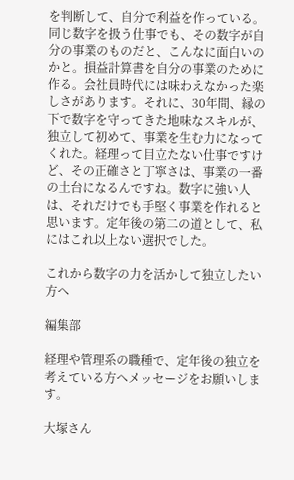を判断して、自分で利益を作っている。同じ数字を扱う仕事でも、その数字が自分の事業のものだと、こんなに面白いのかと。損益計算書を自分の事業のために作る。会社員時代には味わえなかった楽しさがあります。それに、30年間、縁の下で数字を守ってきた地味なスキルが、独立して初めて、事業を生む力になってくれた。経理って目立たない仕事ですけど、その正確さと丁寧さは、事業の一番の土台になるんですね。数字に強い人は、それだけでも手堅く事業を作れると思います。定年後の第二の道として、私にはこれ以上ない選択でした。

これから数字の力を活かして独立したい方へ

編集部

経理や管理系の職種で、定年後の独立を考えている方へメッセージをお願いします。

大塚さん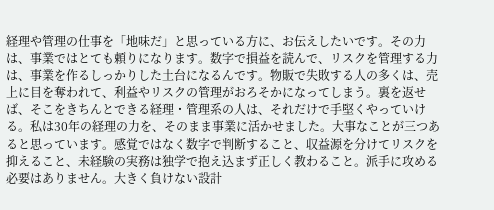経理や管理の仕事を「地味だ」と思っている方に、お伝えしたいです。その力は、事業ではとても頼りになります。数字で損益を読んで、リスクを管理する力は、事業を作るしっかりした土台になるんです。物販で失敗する人の多くは、売上に目を奪われて、利益やリスクの管理がおろそかになってしまう。裏を返せば、そこをきちんとできる経理・管理系の人は、それだけで手堅くやっていける。私は30年の経理の力を、そのまま事業に活かせました。大事なことが三つあると思っています。感覚ではなく数字で判断すること、収益源を分けてリスクを抑えること、未経験の実務は独学で抱え込まず正しく教わること。派手に攻める必要はありません。大きく負けない設計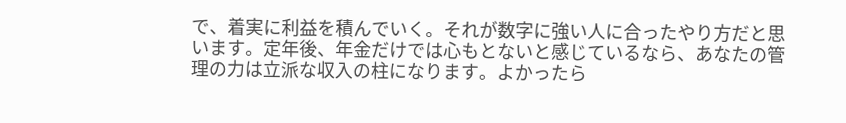で、着実に利益を積んでいく。それが数字に強い人に合ったやり方だと思います。定年後、年金だけでは心もとないと感じているなら、あなたの管理の力は立派な収入の柱になります。よかったら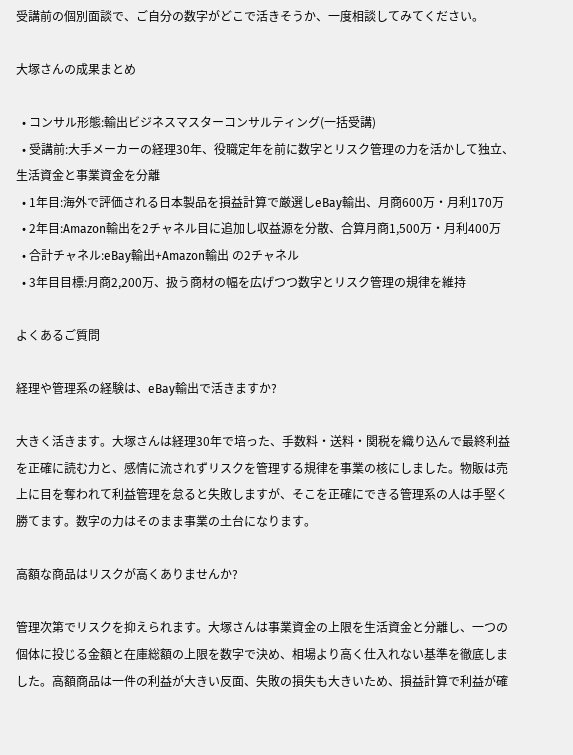受講前の個別面談で、ご自分の数字がどこで活きそうか、一度相談してみてください。

大塚さんの成果まとめ

  • コンサル形態:輸出ビジネスマスターコンサルティング(一括受講)
  • 受講前:大手メーカーの経理30年、役職定年を前に数字とリスク管理の力を活かして独立、生活資金と事業資金を分離
  • 1年目:海外で評価される日本製品を損益計算で厳選しeBay輸出、月商600万・月利170万
  • 2年目:Amazon輸出を2チャネル目に追加し収益源を分散、合算月商1,500万・月利400万
  • 合計チャネル:eBay輸出+Amazon輸出 の2チャネル
  • 3年目目標:月商2,200万、扱う商材の幅を広げつつ数字とリスク管理の規律を維持

よくあるご質問

経理や管理系の経験は、eBay輸出で活きますか?

大きく活きます。大塚さんは経理30年で培った、手数料・送料・関税を織り込んで最終利益を正確に読む力と、感情に流されずリスクを管理する規律を事業の核にしました。物販は売上に目を奪われて利益管理を怠ると失敗しますが、そこを正確にできる管理系の人は手堅く勝てます。数字の力はそのまま事業の土台になります。

高額な商品はリスクが高くありませんか?

管理次第でリスクを抑えられます。大塚さんは事業資金の上限を生活資金と分離し、一つの個体に投じる金額と在庫総額の上限を数字で決め、相場より高く仕入れない基準を徹底しました。高額商品は一件の利益が大きい反面、失敗の損失も大きいため、損益計算で利益が確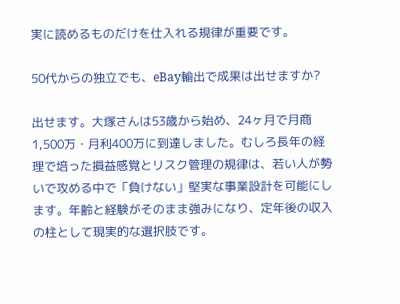実に読めるものだけを仕入れる規律が重要です。

50代からの独立でも、eBay輸出で成果は出せますか?

出せます。大塚さんは53歳から始め、24ヶ月で月商1,500万・月利400万に到達しました。むしろ長年の経理で培った損益感覚とリスク管理の規律は、若い人が勢いで攻める中で「負けない」堅実な事業設計を可能にします。年齢と経験がそのまま強みになり、定年後の収入の柱として現実的な選択肢です。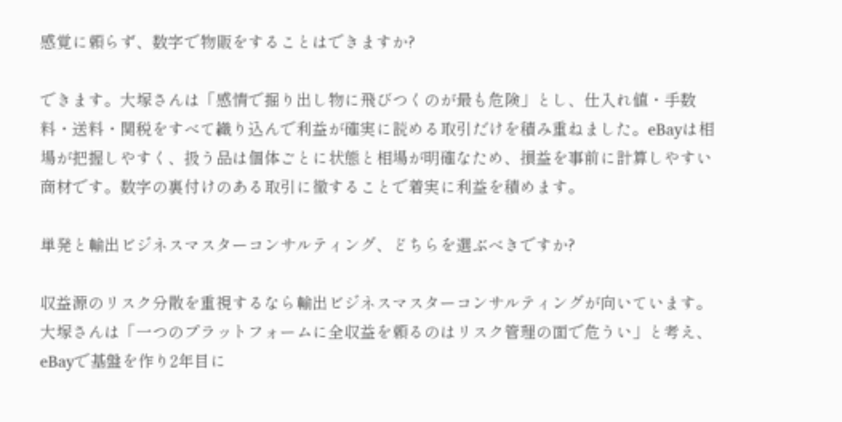感覚に頼らず、数字で物販をすることはできますか?

できます。大塚さんは「感情で掘り出し物に飛びつくのが最も危険」とし、仕入れ値・手数料・送料・関税をすべて織り込んで利益が確実に読める取引だけを積み重ねました。eBayは相場が把握しやすく、扱う品は個体ごとに状態と相場が明確なため、損益を事前に計算しやすい商材です。数字の裏付けのある取引に徹することで着実に利益を積めます。

単発と輸出ビジネスマスターコンサルティング、どちらを選ぶべきですか?

収益源のリスク分散を重視するなら輸出ビジネスマスターコンサルティングが向いています。大塚さんは「一つのプラットフォームに全収益を頼るのはリスク管理の面で危うい」と考え、eBayで基盤を作り2年目に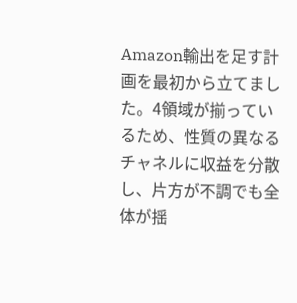Amazon輸出を足す計画を最初から立てました。4領域が揃っているため、性質の異なるチャネルに収益を分散し、片方が不調でも全体が揺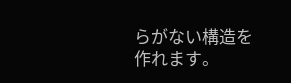らがない構造を作れます。